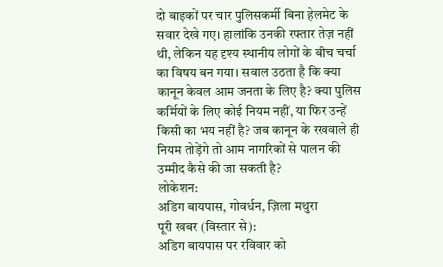दो बाइकों पर चार पुलिसकर्मी बिना हेलमेट के सवार देखे गए। हालांकि उनकी रफ्तार तेज़ नहीं थी, लेकिन यह दृश्य स्थानीय लोगों के बीच चर्चा का विषय बन गया। सवाल उठता है कि क्या कानून केवल आम जनता के लिए है? क्या पुलिस कर्मियों के लिए कोई नियम नहीं, या फिर उन्हें किसी का भय नहीं है? जब कानून के रखवाले ही नियम तोड़ेंगे तो आम नागरिकों से पालन की उम्मीद कैसे की जा सकती है?
लोकेशन:
अडिग बायपास, गोवर्धन, ज़िला मथुरा
पूरी खबर (विस्तार से):
अडिग बायपास पर रविवार को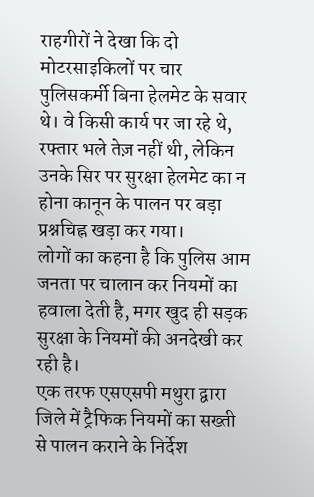राहगीरों ने देखा कि दो मोटरसाइकिलों पर चार पुलिसकर्मी बिना हेलमेट के सवार थे। वे किसी कार्य पर जा रहे थे, रफ्तार भले तेज़ नहीं थी, लेकिन उनके सिर पर सुरक्षा हेलमेट का न होना कानून के पालन पर बड़ा प्रश्नचिह्न खड़ा कर गया।
लोगों का कहना है कि पुलिस आम जनता पर चालान कर नियमों का हवाला देती है, मगर खुद ही सड़क सुरक्षा के नियमों की अनदेखी कर रही है।
एक तरफ एसएसपी मथुरा द्वारा जिले में ट्रैफिक नियमों का सख्ती से पालन कराने के निर्देश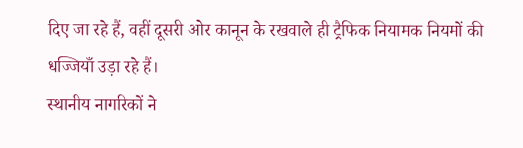दिए जा रहे हैं, वहीं दूसरी ओर कानून के रखवाले ही ट्रैफिक नियामक नियमों की धज्जियाँ उड़ा रहे हैं।
स्थानीय नागरिकों ने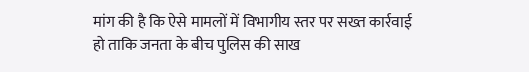मांग की है कि ऐसे मामलों में विभागीय स्तर पर सख्त कार्रवाई हो ताकि जनता के बीच पुलिस की साख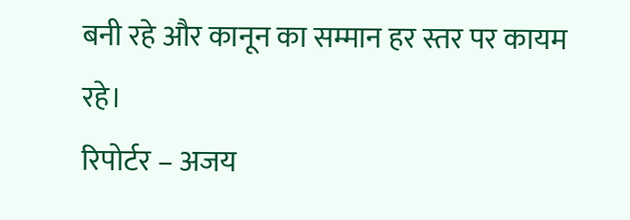बनी रहे और कानून का सम्मान हर स्तर पर कायम रहे।
रिपोर्टर – अजय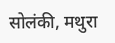सोलंकी, मथुरा